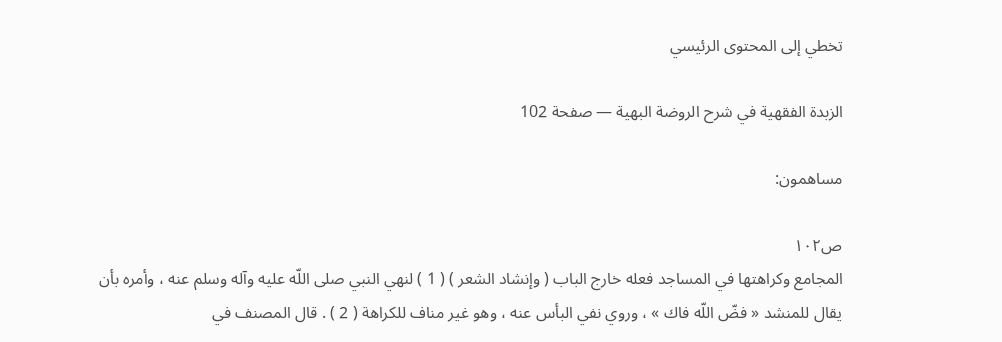تخطي إلى المحتوى الرئيسي

الزبدة الفقهية في شرح الروضة البهية — صفحة 102

مساهمون:

ص١٠٢
المجامع وكراهتها في المساجد فعله خارج الباب ( وإنشاد الشعر ) ( 1 ) لنهي النبي صلى اللّه عليه وآله وسلم عنه ، وأمره بأن يقال للمنشد « فضّ اللّه فاك » ، وروي نفي البأس عنه ، وهو غير مناف للكراهة ( 2 ) . قال المصنف في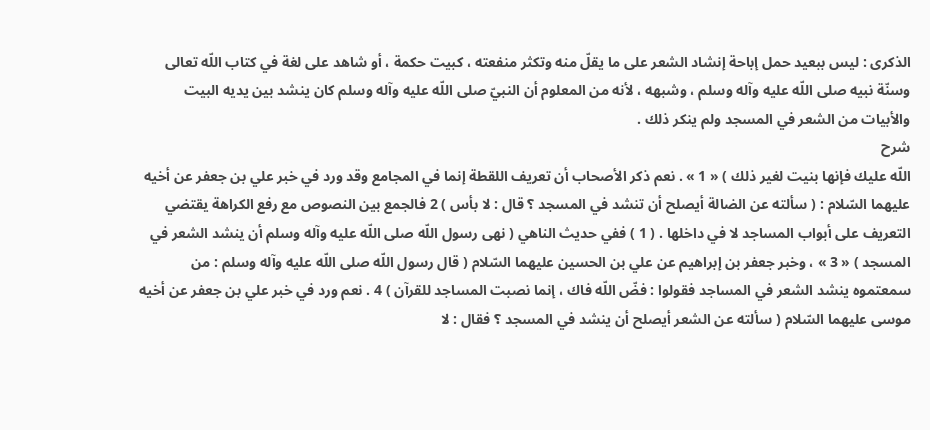الذكرى : ليس ببعيد حمل إباحة إنشاد الشعر على ما يقلّ منه وتكثر منفعته ، كبيت حكمة ، أو شاهد على لغة في كتاب اللّه تعالى وسنّة نبيه صلى اللّه عليه وآله وسلم ، وشبهه ، لأنه من المعلوم أن النبيّ صلى اللّه عليه وآله وسلم كان ينشد بين يديه البيت والأبيات من الشعر في المسجد ولم ينكر ذلك .
شرح
اللّه عليك فإنها بنيت لغير ذلك ) « 1 » . نعم ذكر الأصحاب أن تعريف اللقطة إنما في المجامع وقد ورد في خبر علي بن جعفر عن أخيه عليهما السّلام : ( سألته عن الضالة أيصلح أن تنشد في المسجد ؟ قال : لا بأس ) 2 فالجمع بين النصوص مع رفع الكراهة يقتضي التعريف على أبواب المساجد لا في داخلها . ( 1 ) ففي حديث الناهي ( نهى رسول اللّه صلى اللّه عليه وآله وسلم أن ينشد الشعر في المسجد ) « 3 » ، وخبر جعفر بن إبراهيم عن علي بن الحسين عليهما السّلام ( قال رسول اللّه صلى اللّه عليه وآله وسلم : من سمعتموه ينشد الشعر في المساجد فقولوا : فضّ اللّه فاك ، إنما نصبت المساجد للقرآن ) 4 . نعم ورد في خبر علي بن جعفر عن أخيه موسى عليهما السّلام ( سألته عن الشعر أيصلح أن ينشد في المسجد ؟ فقال : لا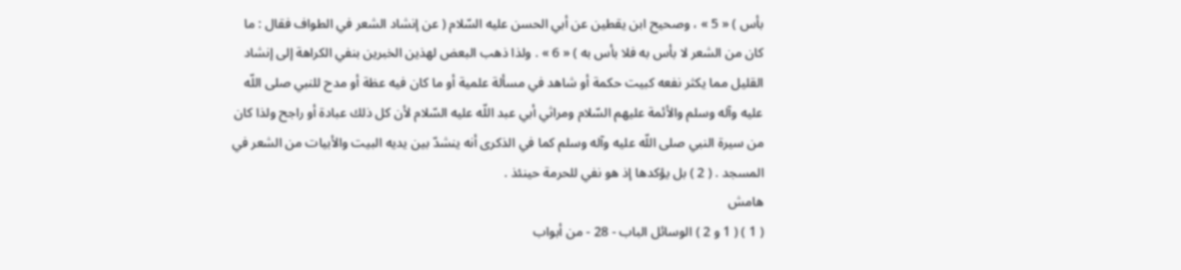بأس ) « 5 » ، وصحيح ابن يقطين عن أبي الحسن عليه السّلام ( عن إنشاد الشعر في الطواف فقال : ما كان من الشعر لا بأس به فلا بأس به ) « 6 » . ولذا ذهب البعض لهذين الخبرين بنفي الكراهة إلى إنشاد القليل مما يكثر نفعه كبيت حكمة أو شاهد في مسألة علمية أو ما كان فيه عظة أو مدح للنبي صلى اللّه عليه وآله وسلم والأئمة عليهم السّلام ومراثي أبي عبد اللّه عليه السّلام لأن كل ذلك عبادة أو راجح ولذا كان من سيرة النبي صلى اللّه عليه وآله وسلم كما في الذكرى أنه ينشدّ بين يديه البيت والأبيات من الشعر في المسجد . ( 2 ) بل يؤكدها إذ هو نفي للحرمة حينئذ .
هامش
( 1 ) ( 1 و 2 ) الوسائل الباب - 28 - من أبواب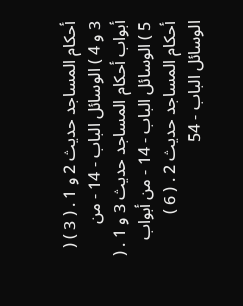أحكام المساجد حديث 2 و 1 . ( 3 ) ( 3 و 4 ) الوسائل الباب - 14 - من أبواب أحكام المساجد حديث 3 و 1 . ( 5 ) الوسائل الباب - 14 - من أبواب أحكام المساجد حديث 2 . ( 6 ) الوسائل الباب - 54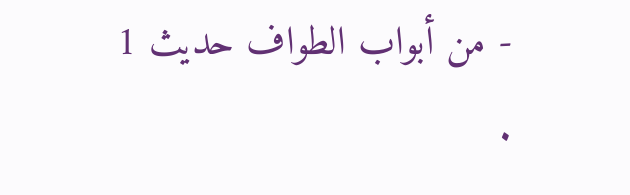- من أبواب الطواف حديث 1 .